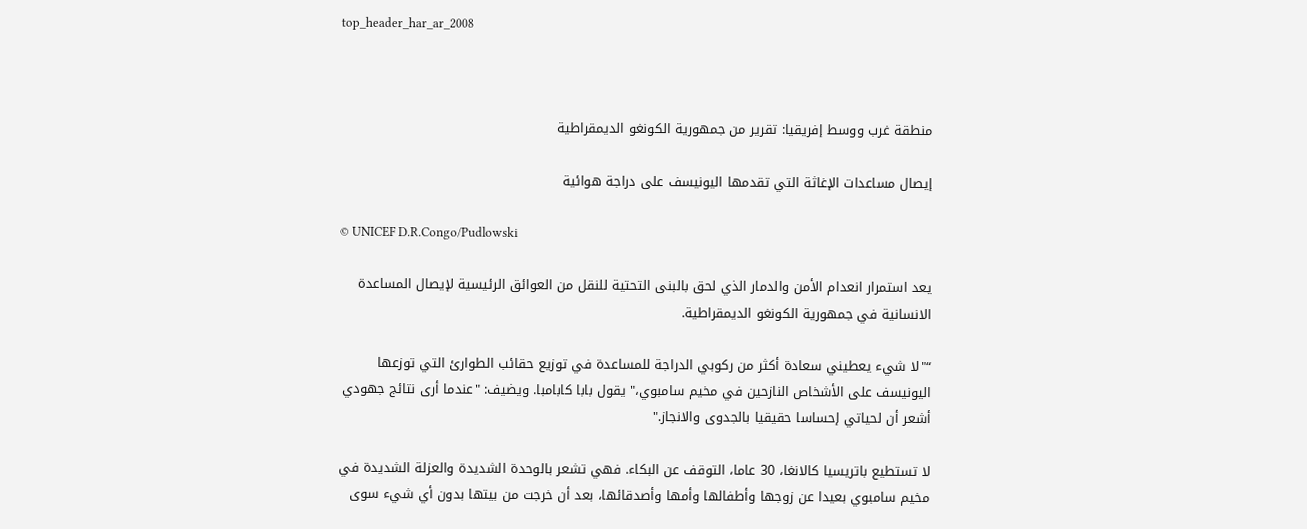top_header_har_ar_2008



منطقة غرب ووسط إفريقيا: تقرير من جمهورية الكونغو الديمقراطية

إيصال مساعدات الإغاثة التي تقدمها اليونيسف على دراجة هوائية

© UNICEF D.R.Congo/Pudlowski

يعد استمرار انعدام الأمن والدمار الذي لحق بالبنى التحتية للنقل من العوائق الرئيسية لإيصال المساعدة الانسانية في جمهورية الكونغو الديمقراطية.

“"لا شيء يعطيني سعادة أكثر من ركوبي الدراجة للمساعدة في توزيع حقائب الطوارئ التي توزعها اليونيسف على الأشخاص النازحين في مخيم سامبوي،" يقول بابا كابامبا. ويضيف: "عندما أرى نتائج جهودي أشعر أن لحياتي إحساسا حقيقيا بالجدوى والانجاز."

لا تستطيع باتريسيا كالانغا، 30 عاما، التوقف عن البكاء. فهي تشعر بالوحدة الشديدة والعزلة الشديدة في مخيم سامبوي بعيدا عن زوجها وأطفالها وأمها وأصدقائها، بعد أن خرجت من بيتها بدون أي شيء سوى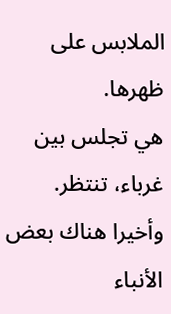الملابس على ظهرها.
هي تجلس بين غرباء، تنتظر. وأخيرا هناك بعض الأنباء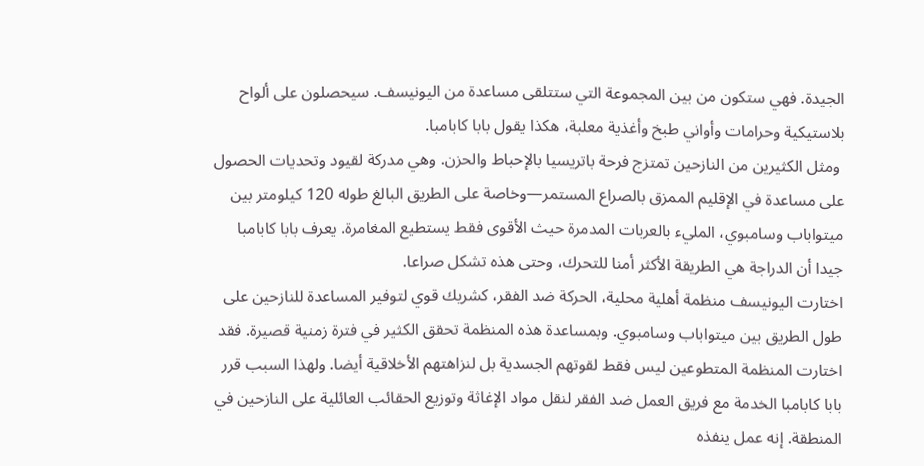الجيدة. فهي ستكون من بين المجموعة التي ستتلقى مساعدة من اليونيسف. سيحصلون على ألواح بلاستيكية وحرامات وأواني طبخ وأغذية معلبة، هكذا يقول بابا كابامبا.
 ومثل الكثيرين من النازحين تمتزج فرحة باتريسيا بالإحباط والحزن. وهي مدركة لقيود وتحديات الحصول على مساعدة في الإقليم الممزق بالصراع المستمر—وخاصة على الطريق البالغ طوله 120 كيلومتر بين ميتواباب وسامبوي، المليء بالعربات المدمرة حيث الأقوى فقط يستطيع المغامرة. يعرف بابا كابامبا جيدا أن الدراجة هي الطريقة الأكثر أمنا للتحرك، وحتى هذه تشكل صراعا.
اختارت اليونيسف منظمة أهلية محلية، الحركة ضد الفقر، كشريك قوي لتوفير المساعدة للنازحين على طول الطريق بين ميتواباب وسامبوي. وبمساعدة هذه المنظمة تحقق الكثير في فترة زمنية قصيرة. فقد اختارت المنظمة المتطوعين ليس فقط لقوتهم الجسدية بل لنزاهتهم الأخلاقية أيضا. ولهذا السبب قرر بابا كابامبا الخدمة مع فريق العمل ضد الفقر لنقل مواد الإغاثة وتوزيع الحقائب العائلية على النازحين في المنطقة. إنه عمل ينفذه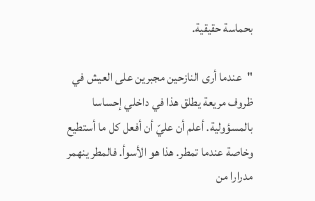بحماسة حقيقية.

"عندما أرى النازحين مجبرين على العيش في ظروف مريعة يطلق هذا في داخلي إحساسا بالمسؤولية. أعلم أن عليّ أن أفعل كل ما أستطيع وخاصة عندما تمطر. هذا هو الأسوأ. فالمطر ينهمر مدرارا من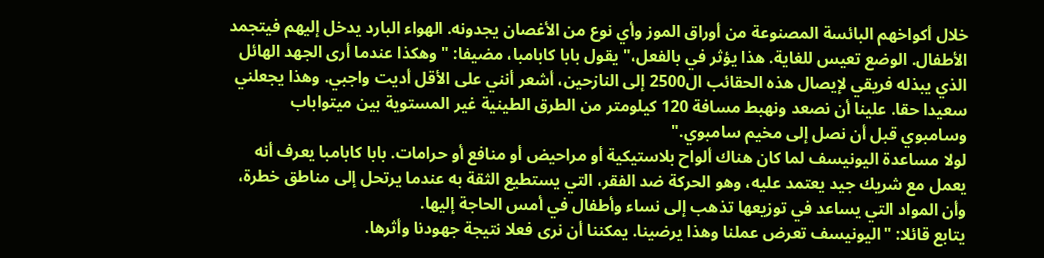خلال أكواخهم البائسة المصنوعة من أوراق الموز وأي نوع من الأغصان يجدونه. الهواء البارد يدخل إليهم فيتجمد الأطفال. الوضع تعيس للغاية. هذا يؤثر في بالفعل،" يقول بابا كابامبا، مضيفا: "وهكذا عندما أرى الجهد الهائل الذي يبذله فريقي لإيصال هذه الحقائب ال2500 إلى النازحين، أشعر أنني على الأقل أديت واجبي. وهذا يجعلني سعيدا حقا. علينا أن نصعد ونهبط مسافة 120 كيلومتر من الطرق الطينية غير المستوية بين ميتواباب وسامبوي قبل أن نصل إلى مخيم سامبوي."
لولا مساعدة اليونيسف لما كان هناك ألواح بلاستيكية أو مراحيض أو منافع أو حرامات. بابا كابامبا يعرف أنه يعمل مع شريك جيد يعتمد عليه، وهو الحركة ضد الفقر، التي يستطيع الثقة به عندما يرتحل إلى مناطق خطرة، وأن المواد التي يساعد في توزيعها تذهب إلى نساء وأطفال في أمس الحاجة إليها.
يتابع قائلا: "اليونيسف تعرض عملنا وهذا يرضينا. يمكننا أن نرى فعلا نتيجة جهودنا وأثرها.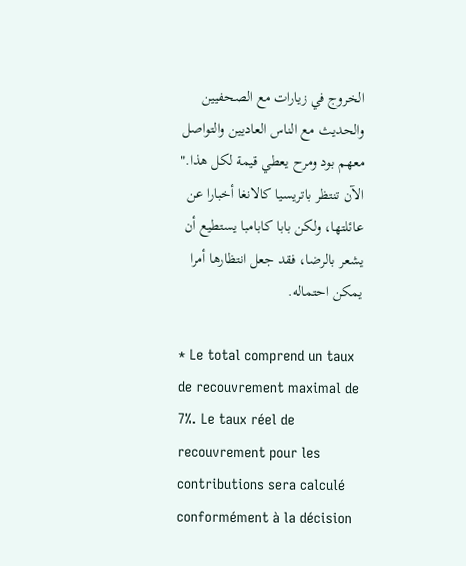الخروج في زيارات مع الصحفيين والحديث مع الناس العاديين والتواصل معهم بود ومرح يعطي قيمة لكل هذا."
الآن تنتظر باتريسيا كالانغا أخبارا عن عائلتها، ولكن بابا كابامبا يستطيع أن يشعر بالرضا، فقد جعل انتظارها أمرا يمكن احتماله.

* Le total comprend un taux de recouvrement maximal de 7%. Le taux réel de recouvrement pour les contributions sera calculé conformément à la décision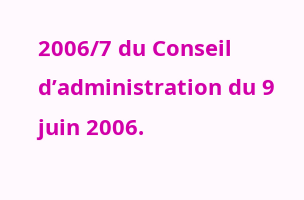2006/7 du Conseil d’administration du 9 juin 2006.